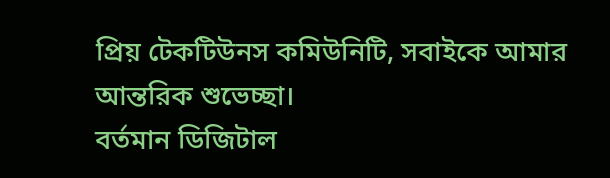প্রিয় টেকটিউনস কমিউনিটি, সবাইকে আমার আন্তরিক শুভেচ্ছা।
বর্তমান ডিজিটাল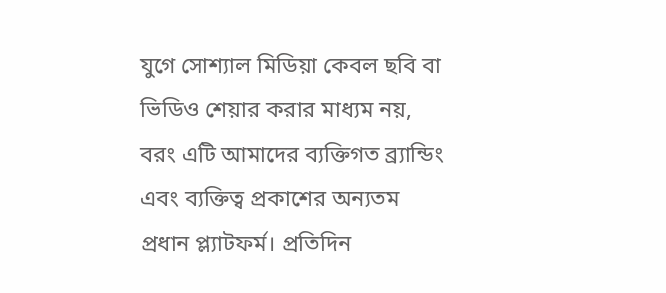যুগে সোশ্যাল মিডিয়া কেবল ছবি বা ভিডিও শেয়ার করার মাধ্যম নয়, বরং এটি আমাদের ব্যক্তিগত ব্র্যান্ডিং এবং ব্যক্তিত্ব প্রকাশের অন্যতম প্রধান প্ল্যাটফর্ম। প্রতিদিন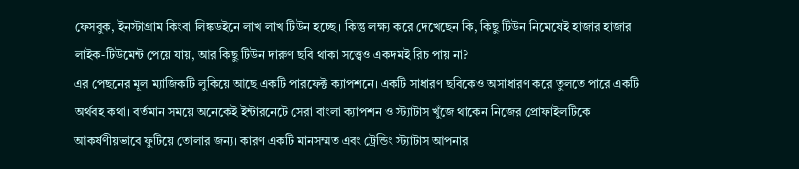ফেসবুক, ইনস্টাগ্রাম কিংবা লিঙ্কডইনে লাখ লাখ টিউন হচ্ছে। কিন্তু লক্ষ্য করে দেখেছেন কি, কিছু টিউন নিমেষেই হাজার হাজার লাইক-টিউমেন্ট পেয়ে যায়, আর কিছু টিউন দারুণ ছবি থাকা সত্ত্বেও একদমই রিচ পায় না?
এর পেছনের মূল ম্যাজিকটি লুকিয়ে আছে একটি পারফেক্ট ক্যাপশনে। একটি সাধারণ ছবিকেও অসাধারণ করে তুলতে পারে একটি অর্থবহ কথা। বর্তমান সময়ে অনেকেই ইন্টারনেটে সেরা বাংলা ক্যাপশন ও স্ট্যাটাস খুঁজে থাকেন নিজের প্রোফাইলটিকে আকর্ষণীয়ভাবে ফুটিয়ে তোলার জন্য। কারণ একটি মানসম্মত এবং ট্রেন্ডিং স্ট্যাটাস আপনার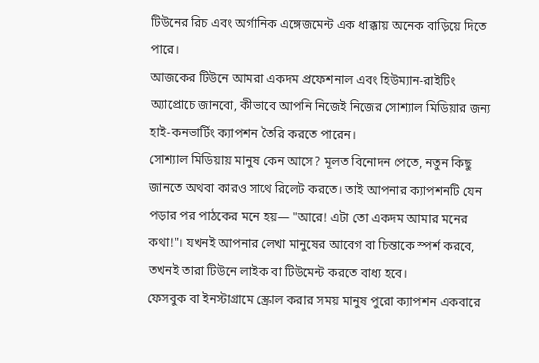টিউনের রিচ এবং অর্গানিক এঙ্গেজমেন্ট এক ধাক্কায় অনেক বাড়িয়ে দিতে পারে।
আজকের টিউনে আমরা একদম প্রফেশনাল এবং হিউম্যান-রাইটিং অ্যাপ্রোচে জানবো, কীভাবে আপনি নিজেই নিজের সোশ্যাল মিডিয়ার জন্য হাই-কনভার্টিং ক্যাপশন তৈরি করতে পারেন।
সোশ্যাল মিডিয়ায় মানুষ কেন আসে? মূলত বিনোদন পেতে, নতুন কিছু জানতে অথবা কারও সাথে রিলেট করতে। তাই আপনার ক্যাপশনটি যেন পড়ার পর পাঠকের মনে হয়— "আরে! এটা তো একদম আমার মনের কথা!"। যখনই আপনার লেখা মানুষের আবেগ বা চিন্তাকে স্পর্শ করবে, তখনই তারা টিউনে লাইক বা টিউমেন্ট করতে বাধ্য হবে।
ফেসবুক বা ইনস্টাগ্রামে স্ক্রোল করার সময় মানুষ পুরো ক্যাপশন একবারে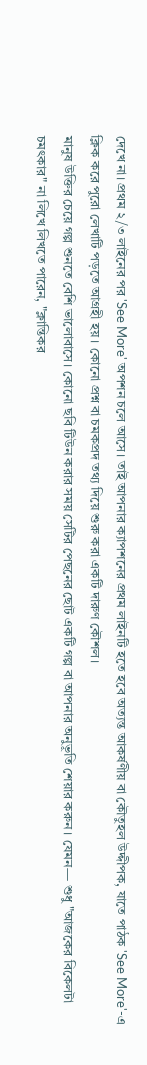দেখে না। প্রথম ২/৩ লাইনের পর 'See More' অপশন চলে আসে। তাই আপনার ক্যাপশনের প্রথম লাইনটি হতে হবে অত্যন্ত আকর্ষণীয় বা কৌতুহল উদ্দীপক, যাতে পাঠক 'See More'-এ ক্লিক করে পুরো লেখাটি পড়তে আগ্রহী হয়। কোনো প্রশ্ন বা চমকপ্রদ তথ্য দিয়ে শুরু করা একটি দারুণ কৌশল।
মানুষ উক্তির চেয়ে গল্প শুনতে বেশি ভালোবাসে। কোনো ছবি টিউন করার সময় সেটির পেছনের ছোট একটি গল্প বা আপনার অনুভূতি শেয়ার করুন। যেমন— শুধু "আজকের বিকেলটা চমৎকার" না লিখে লিখতে পারেন, "ক্লান্তিকর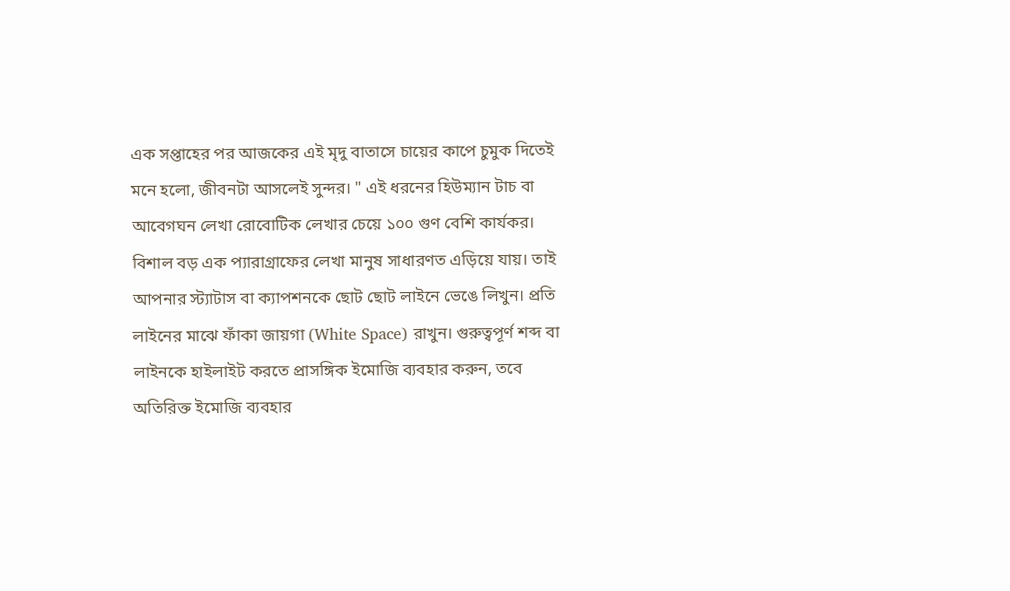এক সপ্তাহের পর আজকের এই মৃদু বাতাসে চায়ের কাপে চুমুক দিতেই মনে হলো, জীবনটা আসলেই সুন্দর। " এই ধরনের হিউম্যান টাচ বা আবেগঘন লেখা রোবোটিক লেখার চেয়ে ১০০ গুণ বেশি কার্যকর।
বিশাল বড় এক প্যারাগ্রাফের লেখা মানুষ সাধারণত এড়িয়ে যায়। তাই আপনার স্ট্যাটাস বা ক্যাপশনকে ছোট ছোট লাইনে ভেঙে লিখুন। প্রতি লাইনের মাঝে ফাঁকা জায়গা (White Space) রাখুন। গুরুত্বপূর্ণ শব্দ বা লাইনকে হাইলাইট করতে প্রাসঙ্গিক ইমোজি ব্যবহার করুন, তবে অতিরিক্ত ইমোজি ব্যবহার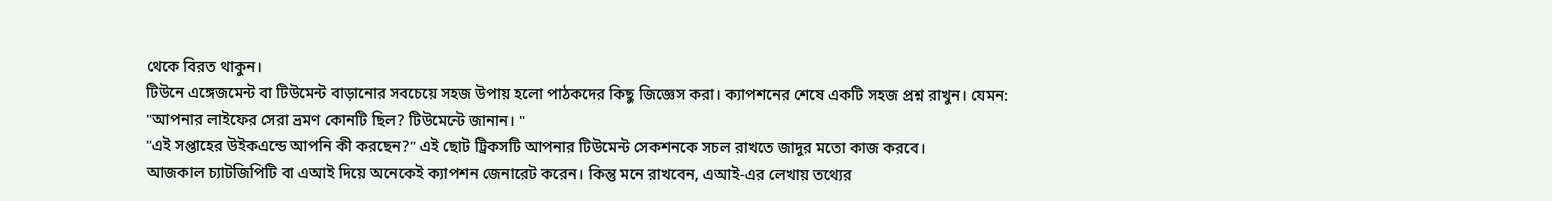থেকে বিরত থাকুন।
টিউনে এঙ্গেজমেন্ট বা টিউমেন্ট বাড়ানোর সবচেয়ে সহজ উপায় হলো পাঠকদের কিছু জিজ্ঞেস করা। ক্যাপশনের শেষে একটি সহজ প্রশ্ন রাখুন। যেমন:
"আপনার লাইফের সেরা ভ্রমণ কোনটি ছিল? টিউমেন্টে জানান। "
"এই সপ্তাহের উইকএন্ডে আপনি কী করছেন?" এই ছোট ট্রিকসটি আপনার টিউমেন্ট সেকশনকে সচল রাখতে জাদুর মতো কাজ করবে।
আজকাল চ্যাটজিপিটি বা এআই দিয়ে অনেকেই ক্যাপশন জেনারেট করেন। কিন্তু মনে রাখবেন, এআই-এর লেখায় তথ্যের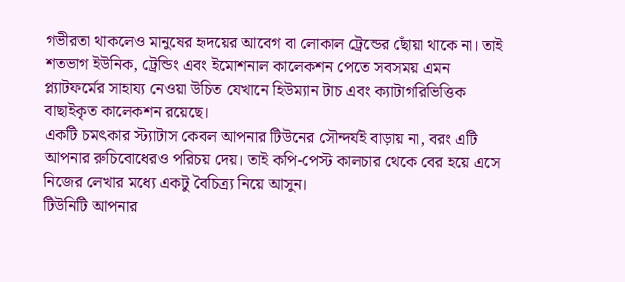গভীরতা থাকলেও মানুষের হৃদয়ের আবেগ বা লোকাল ট্রেন্ডের ছোঁয়া থাকে না। তাই শতভাগ ইউনিক, ট্রেন্ডিং এবং ইমোশনাল কালেকশন পেতে সবসময় এমন প্ল্যাটফর্মের সাহায্য নেওয়া উচিত যেখানে হিউম্যান টাচ এবং ক্যাটাগরিভিত্তিক বাছাইকৃত কালেকশন রয়েছে।
একটি চমৎকার স্ট্যাটাস কেবল আপনার টিউনের সৌন্দর্যই বাড়ায় না, বরং এটি আপনার রুচিবোধেরও পরিচয় দেয়। তাই কপি-পেস্ট কালচার থেকে বের হয়ে এসে নিজের লেখার মধ্যে একটু বৈচিত্র্য নিয়ে আসুন।
টিউনিটি আপনার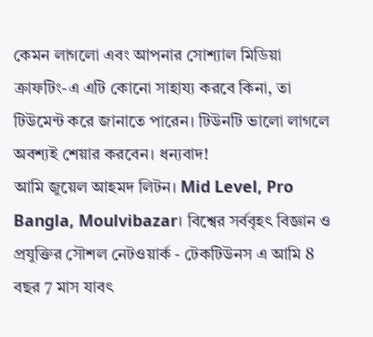কেমন লাগলো এবং আপনার সোশ্যাল মিডিয়া ক্রাফটিং-এ এটি কোনো সাহায্য করবে কিনা, তা টিউমেন্ট করে জানাতে পারেন। টিউনটি ভালো লাগলে অবশ্যই শেয়ার করবেন। ধন্যবাদ!
আমি জুয়েল আহমদ লিটন। Mid Level, Pro Bangla, Moulvibazar। বিশ্বের সর্ববৃহৎ বিজ্ঞান ও প্রযুক্তির সৌশল নেটওয়ার্ক - টেকটিউনস এ আমি 8 বছর 7 মাস যাবৎ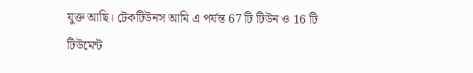যুক্ত আছি। টেকটিউনস আমি এ পর্যন্ত 67 টি টিউন ও 16 টি টিউমেন্ট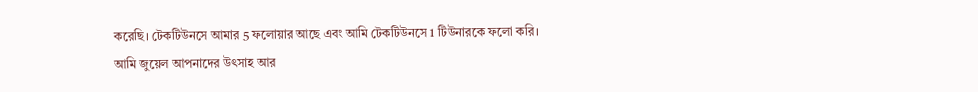করেছি। টেকটিউনসে আমার 5 ফলোয়ার আছে এবং আমি টেকটিউনসে 1 টিউনারকে ফলো করি।
আমি জুয়েল আপনাদের উৎসাহ আর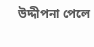উদ্দীপনা পেলে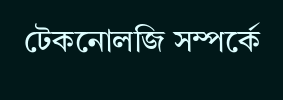টেকনোলজি সম্পর্কে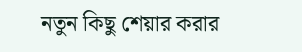নতুন কিছু শেয়ার করার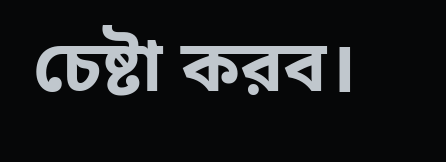চেষ্টা করব।